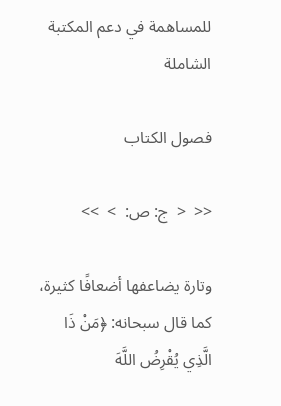للمساهمة في دعم المكتبة الشاملة

فصول الكتاب

<<  <  ج: ص:  >  >>

وتارة يضاعفها أضعافًا كثيرة، كما قال سبحانه: ﴿مَنْ ذَا الَّذِي يُقْرِضُ اللَّهَ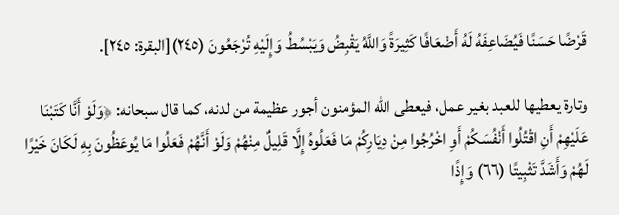قَرْضًا حَسَنًا فَيُضَاعِفَهُ لَهُ أَضْعَافًا كَثِيرَةً وَاللَّهُ يَقْبِضُ وَيَبْسُطُ وَإِلَيْهِ تُرْجَعُونَ (٢٤٥)[البقرة: ٢٤٥].

وتارة يعطيها للعبد بغير عمل، فيعطى الله المؤمنون أجور عظيمة من لدنه، كما قال سبحانه: ﴿وَلَوْ أَنَّا كَتَبْنَا عَلَيْهِمْ أَنِ اقْتُلُوا أَنْفُسَكُمْ أَوِ اخْرُجُوا مِنْ دِيَارِكُمْ مَا فَعَلُوهُ إِلَّا قَلِيلٌ مِنْهُمْ وَلَوْ أَنَّهُمْ فَعَلُوا مَا يُوعَظُونَ بِهِ لَكَانَ خَيْرًا لَهُمْ وَأَشَدَّ تَثْبِيتًا (٦٦) وَإِذًا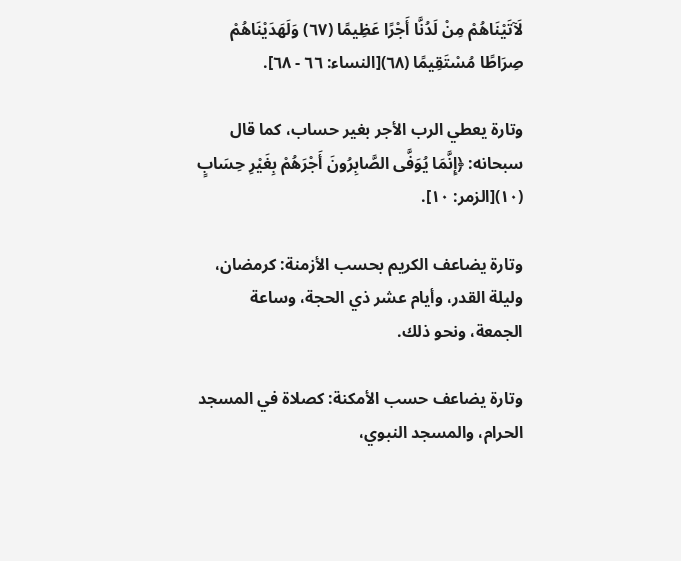لَآتَيْنَاهُمْ مِنْ لَدُنَّا أَجْرًا عَظِيمًا (٦٧) وَلَهَدَيْنَاهُمْ صِرَاطًا مُسْتَقِيمًا (٦٨)[النساء: ٦٦ - ٦٨].

وتارة يعطي الرب الأجر بغير حساب، كما قال سبحانه: ﴿إِنَّمَا يُوَفَّى الصَّابِرُونَ أَجْرَهُمْ بِغَيْرِ حِسَابٍ (١٠)[الزمر: ١٠].

وتارة يضاعف الكريم بحسب الأزمنة: كرمضان، وليلة القدر، وأيام عشر ذي الحجة، وساعة الجمعة، ونحو ذلك.

وتارة يضاعف حسب الأمكنة: كصلاة في المسجد الحرام، والمسجد النبوي،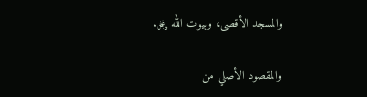والمسجد الأقصى، وبيوت الله ﷿.

والمقصود الأصلي من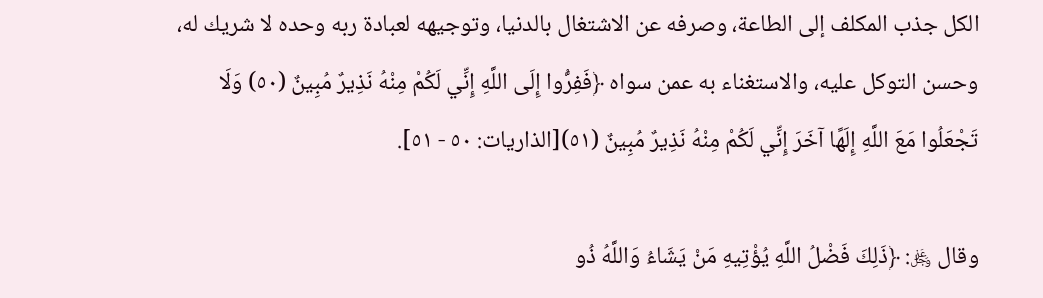الكل جذب المكلف إلى الطاعة، وصرفه عن الاشتغال بالدنيا، وتوجيهه لعبادة ربه وحده لا شريك له، وحسن التوكل عليه، والاستغناء به عمن سواه ﴿فَفِرُّوا إِلَى اللَّهِ إِنِّي لَكُمْ مِنْهُ نَذِيرٌ مُبِينٌ (٥٠) وَلَا تَجْعَلُوا مَعَ اللَّهِ إِلَهًا آخَرَ إِنِّي لَكُمْ مِنْهُ نَذِيرٌ مُبِينٌ (٥١)[الذاريات: ٥٠ - ٥١].

وقال ﷿: ﴿ذَلِكَ فَضْلُ اللَّهِ يُؤْتِيهِ مَنْ يَشَاءُ وَاللَّهُ ذُو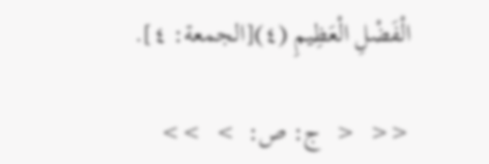الْفَضْلِ الْعَظِيمِ (٤)[الجمعة: ٤].

<<  <  ج: ص:  >  >>